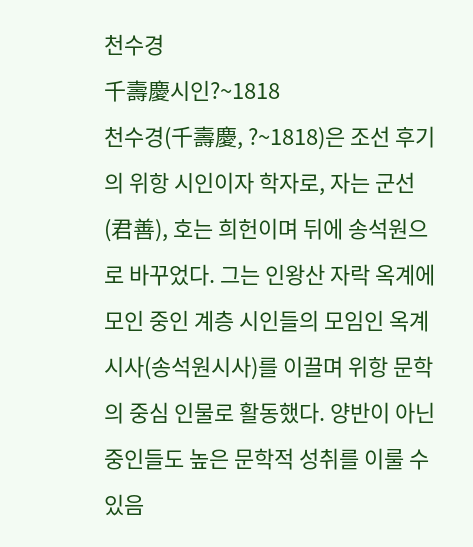천수경
千壽慶시인?~1818
천수경(千壽慶, ?~1818)은 조선 후기의 위항 시인이자 학자로, 자는 군선(君善), 호는 희헌이며 뒤에 송석원으로 바꾸었다. 그는 인왕산 자락 옥계에 모인 중인 계층 시인들의 모임인 옥계시사(송석원시사)를 이끌며 위항 문학의 중심 인물로 활동했다. 양반이 아닌 중인들도 높은 문학적 성취를 이룰 수 있음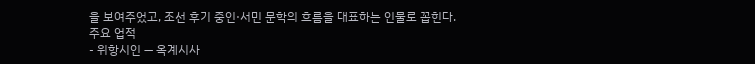을 보여주었고, 조선 후기 중인·서민 문학의 흐름을 대표하는 인물로 꼽힌다.
주요 업적
- 위항시인 — 옥계시사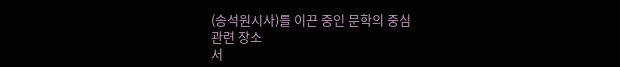(송석원시사)를 이끈 중인 문학의 중심
관련 장소
서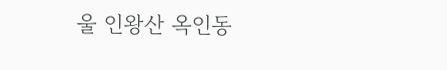울 인왕산 옥인동